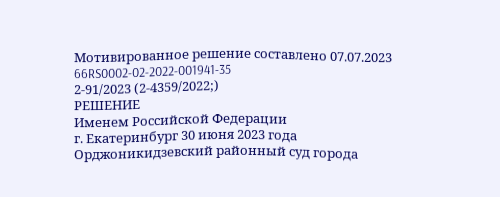Мотивированное решение составлено 07.07.2023
66RS0002-02-2022-001941-35
2-91/2023 (2-4359/2022;)
РЕШЕНИЕ
Именем Российской Федерации
г. Екатеринбург 30 июня 2023 года
Орджоникидзевский районный суд города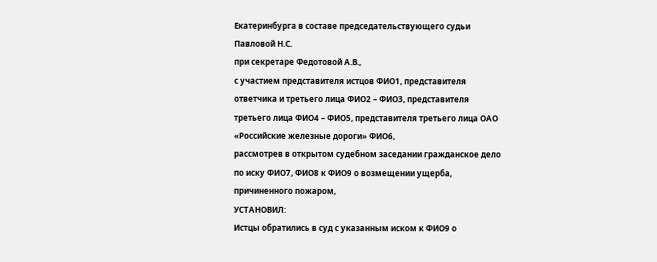Екатеринбурга в составе председательствующего судьи Павловой Н.С.
при секретаре Федотовой А.В.,
с участием представителя истцов ФИО1, представителя ответчика и третьего лица ФИО2 – ФИО3, представителя третьего лица ФИО4 – ФИО5, представителя третьего лица ОАО «Российские железные дороги» ФИО6,
рассмотрев в открытом судебном заседании гражданское дело по иску ФИО7, ФИО8 к ФИО9 о возмещении ущерба, причиненного пожаром,
УСТАНОВИЛ:
Истцы обратились в суд с указанным иском к ФИО9 о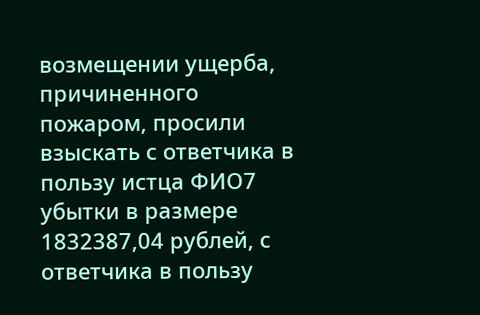возмещении ущерба, причиненного пожаром, просили взыскать с ответчика в пользу истца ФИО7 убытки в размере 1832387,04 рублей, с ответчика в пользу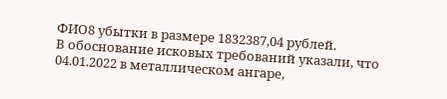ФИО8 убытки в размере 1832387,04 рублей.
В обоснование исковых требований указали, что 04.01.2022 в металлическом ангаре,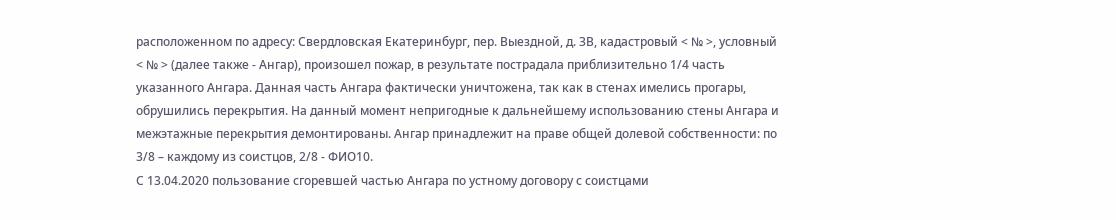расположенном по адресу: Свердловская Екатеринбург, пер. Выездной, д. ЗВ, кадастровый < № >, условный < № > (далее также - Ангар), произошел пожар, в результате пострадала приблизительно 1/4 часть указанного Ангара. Данная часть Ангара фактически уничтожена, так как в стенах имелись прогары, обрушились перекрытия. На данный момент непригодные к дальнейшему использованию стены Ангара и межэтажные перекрытия демонтированы. Ангар принадлежит на праве общей долевой собственности: по 3/8 – каждому из соистцов, 2/8 - ФИО10.
С 13.04.2020 пользование сгоревшей частью Ангара по устному договору с соистцами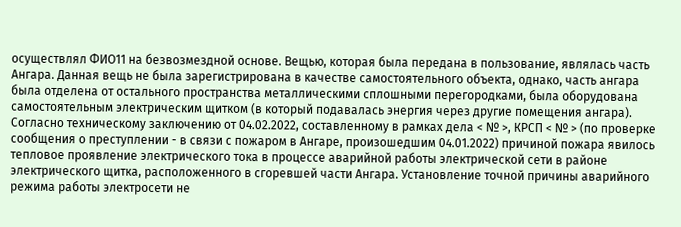осуществлял ФИО11 на безвозмездной основе. Вещью, которая была передана в пользование, являлась часть Ангара. Данная вещь не была зарегистрирована в качестве самостоятельного объекта, однако, часть ангара была отделена от остального пространства металлическими сплошными перегородками, была оборудована самостоятельным электрическим щитком (в который подавалась энергия через другие помещения ангара).
Согласно техническому заключению от 04.02.2022, составленному в рамках дела < № >, КРСП < № > (по проверке сообщения о преступлении - в связи с пожаром в Ангаре, произошедшим 04.01.2022) причиной пожара явилось тепловое проявление электрического тока в процессе аварийной работы электрической сети в районе электрического щитка, расположенного в сгоревшей части Ангара. Установление точной причины аварийного режима работы электросети не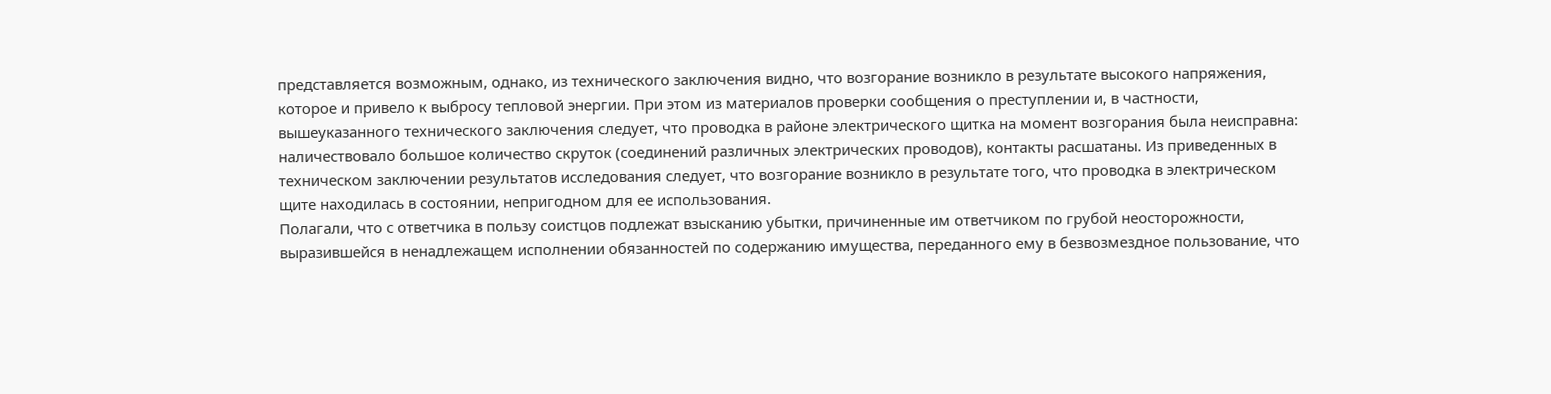представляется возможным, однако, из технического заключения видно, что возгорание возникло в результате высокого напряжения, которое и привело к выбросу тепловой энергии. При этом из материалов проверки сообщения о преступлении и, в частности, вышеуказанного технического заключения следует, что проводка в районе электрического щитка на момент возгорания была неисправна: наличествовало большое количество скруток (соединений различных электрических проводов), контакты расшатаны. Из приведенных в техническом заключении результатов исследования следует, что возгорание возникло в результате того, что проводка в электрическом щите находилась в состоянии, непригодном для ее использования.
Полагали, что с ответчика в пользу соистцов подлежат взысканию убытки, причиненные им ответчиком по грубой неосторожности, выразившейся в ненадлежащем исполнении обязанностей по содержанию имущества, переданного ему в безвозмездное пользование, что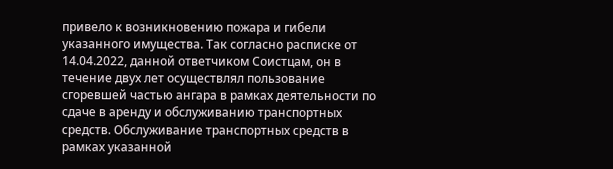привело к возникновению пожара и гибели указанного имущества. Так согласно расписке от 14.04.2022, данной ответчиком Соистцам, он в течение двух лет осуществлял пользование сгоревшей частью ангара в рамках деятельности по сдаче в аренду и обслуживанию транспортных средств. Обслуживание транспортных средств в рамках указанной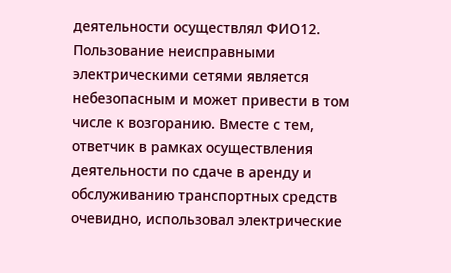деятельности осуществлял ФИО12. Пользование неисправными электрическими сетями является небезопасным и может привести в том числе к возгоранию. Вместе с тем, ответчик в рамках осуществления деятельности по сдаче в аренду и обслуживанию транспортных средств очевидно, использовал электрические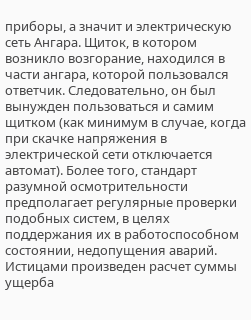приборы, а значит и электрическую сеть Ангара. Щиток, в котором возникло возгорание, находился в части ангара, которой пользовался ответчик. Следовательно, он был вынужден пользоваться и самим щитком (как минимум в случае, когда при скачке напряжения в электрической сети отключается автомат). Более того, стандарт разумной осмотрительности предполагает регулярные проверки подобных систем, в целях поддержания их в работоспособном состоянии, недопущения аварий.
Истицами произведен расчет суммы ущерба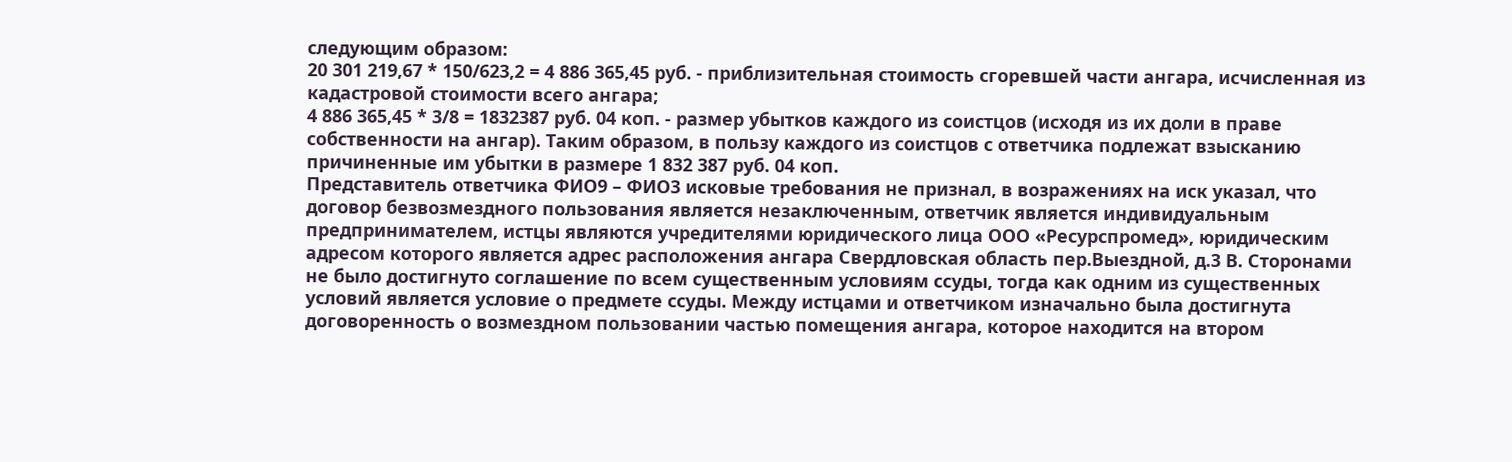следующим образом:
20 301 219,67 * 150/623,2 = 4 886 365,45 руб. - приблизительная стоимость сгоревшей части ангара, исчисленная из кадастровой стоимости всего ангара;
4 886 365,45 * 3/8 = 1832387 руб. 04 коп. - размер убытков каждого из соистцов (исходя из их доли в праве собственности на ангар). Таким образом, в пользу каждого из соистцов с ответчика подлежат взысканию причиненные им убытки в размере 1 832 387 руб. 04 коп.
Представитель ответчика ФИО9 – ФИО3 исковые требования не признал, в возражениях на иск указал, что договор безвозмездного пользования является незаключенным, ответчик является индивидуальным предпринимателем, истцы являются учредителями юридического лица ООО «Ресурспромед», юридическим адресом которого является адрес расположения ангара Свердловская область пер.Выездной, д.3 В. Сторонами не было достигнуто соглашение по всем существенным условиям ссуды, тогда как одним из существенных условий является условие о предмете ссуды. Между истцами и ответчиком изначально была достигнута договоренность о возмездном пользовании частью помещения ангара, которое находится на втором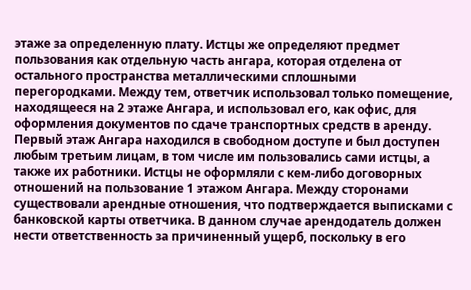этаже за определенную плату. Истцы же определяют предмет пользования как отдельную часть ангара, которая отделена от остального пространства металлическими сплошными перегородками. Между тем, ответчик использовал только помещение, находящееся на 2 этаже Ангара, и использовал его, как офис, для оформления документов по сдаче транспортных средств в аренду. Первый этаж Ангара находился в свободном доступе и был доступен любым третьим лицам, в том числе им пользовались сами истцы, а также их работники. Истцы не оформляли с кем-либо договорных отношений на пользование 1 этажом Ангара. Между сторонами существовали арендные отношения, что подтверждается выписками с банковской карты ответчика. В данном случае арендодатель должен нести ответственность за причиненный ущерб, поскольку в его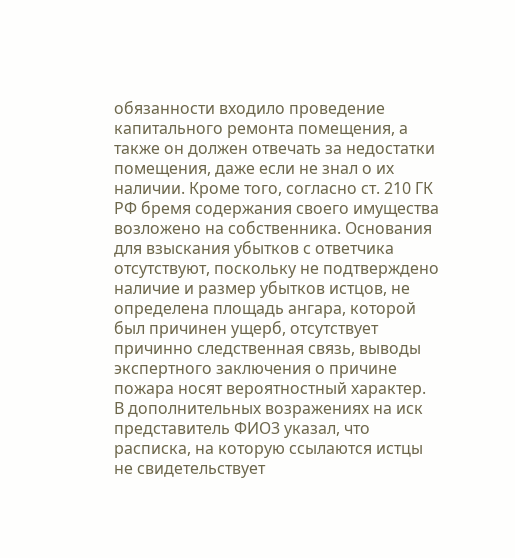обязанности входило проведение капитального ремонта помещения, а также он должен отвечать за недостатки помещения, даже если не знал о их наличии. Кроме того, согласно ст. 210 ГК РФ бремя содержания своего имущества возложено на собственника. Основания для взыскания убытков с ответчика отсутствуют, поскольку не подтверждено наличие и размер убытков истцов, не определена площадь ангара, которой был причинен ущерб, отсутствует причинно следственная связь, выводы экспертного заключения о причине пожара носят вероятностный характер.
В дополнительных возражениях на иск представитель ФИО3 указал, что расписка, на которую ссылаются истцы не свидетельствует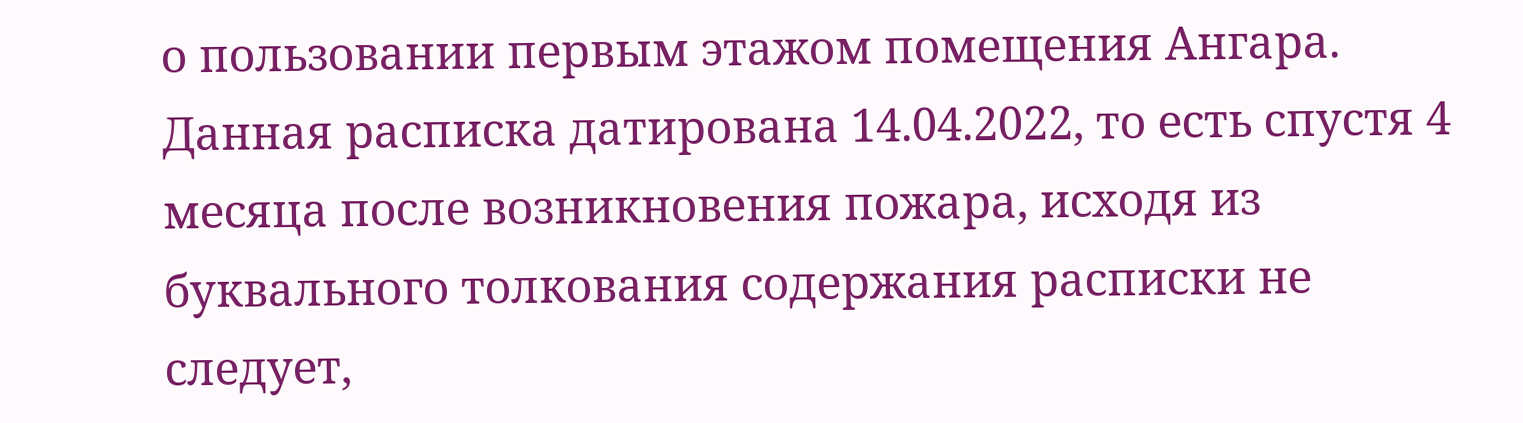о пользовании первым этажом помещения Ангара. Данная расписка датирована 14.04.2022, то есть спустя 4 месяца после возникновения пожара, исходя из буквального толкования содержания расписки не следует,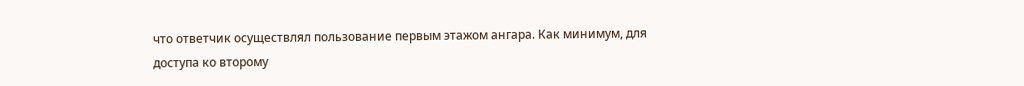что ответчик осуществлял пользование первым этажом ангара. Как минимум, для доступа ко второму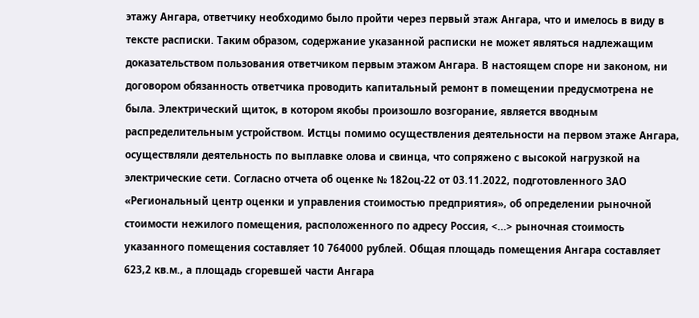этажу Ангара, ответчику необходимо было пройти через первый этаж Ангара, что и имелось в виду в тексте расписки. Таким образом, содержание указанной расписки не может являться надлежащим доказательством пользования ответчиком первым этажом Ангара. В настоящем споре ни законом, ни договором обязанность ответчика проводить капитальный ремонт в помещении предусмотрена не была. Электрический щиток, в котором якобы произошло возгорание, является вводным распределительным устройством. Истцы помимо осуществления деятельности на первом этаже Ангара, осуществляли деятельность по выплавке олова и свинца, что сопряжено с высокой нагрузкой на электрические сети. Согласно отчета об оценке № 182оц-22 от 03.11.2022, подготовленного ЗАО «Региональный центр оценки и управления стоимостью предприятия», об определении рыночной стоимости нежилого помещения, расположенного по адресу Россия, <...> рыночная стоимость указанного помещения составляет 10 764000 рублей. Общая площадь помещения Ангара составляет 623,2 кв.м., а площадь сгоревшей части Ангара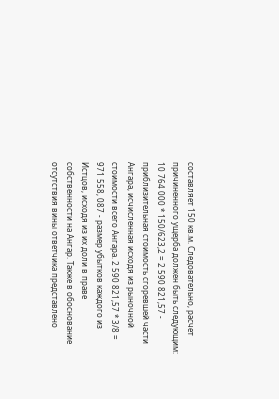составляет 150 кв.м. Следовательно, расчет причиненного ущерба должен быть следующим: 10 764 000 * 150/623,2 = 2 590 821,57 - приблизительная стоимость сгоревшей части Ангара, исчисленная исходя из рыночной стоимости всего Ангара. 2 590 821,57 * 3/8 = 971 558, 087 - размер убытков каждого из Истцов, исходя из их доли в праве собственности на Ангар. Также в обоснование отсутствия вины ответчика представлено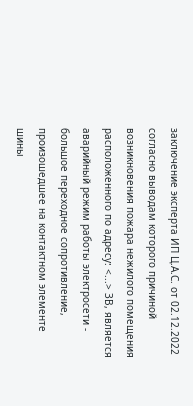заключение эксперта ИП Ц.А.С. от 02.12.2022 согласно выводам которого причиной возникновения пожара нежилого помещения расположенного по адресу: <...> ЗВ, является аварийный режим работы электросети - большое переходное сопротивление, произошедшее на контактном элементе шины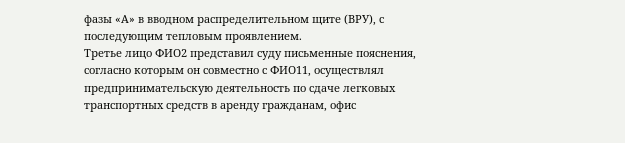фазы «А» в вводном распределительном щите (ВРУ), с последующим тепловым проявлением.
Третье лицо ФИО2 представил суду письменные пояснения, согласно которым он совместно с ФИО11, осуществлял предпринимательскую деятельность по сдаче легковых транспортных средств в аренду гражданам, офис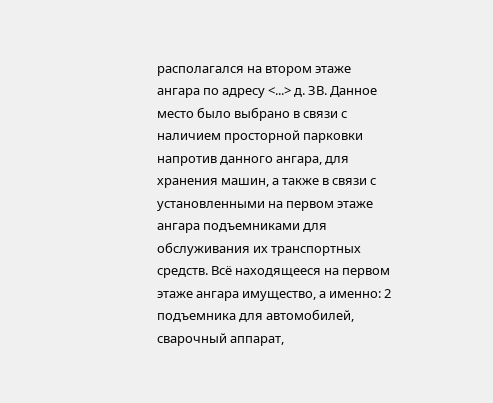располагался на втором этаже ангара по адресу <...> д. ЗВ. Данное место было выбрано в связи с наличием просторной парковки напротив данного ангара, для хранения машин, а также в связи с установленными на первом этаже ангара подъемниками для обслуживания их транспортных средств. Всё находящееся на первом этаже ангара имущество, а именно: 2 подъемника для автомобилей, сварочный аппарат,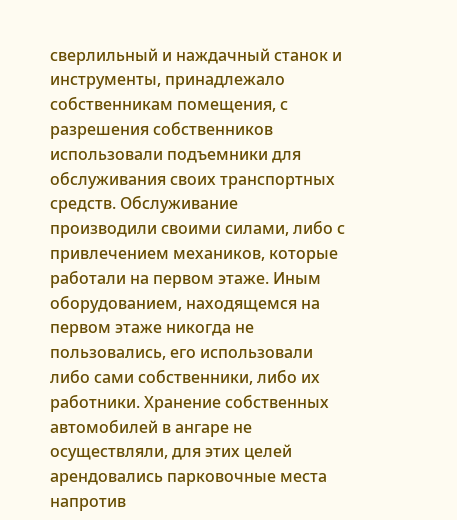сверлильный и наждачный станок и инструменты, принадлежало собственникам помещения, с разрешения собственников использовали подъемники для обслуживания своих транспортных средств. Обслуживание производили своими силами, либо с привлечением механиков, которые работали на первом этаже. Иным оборудованием, находящемся на первом этаже никогда не пользовались, его использовали либо сами собственники, либо их работники. Хранение собственных автомобилей в ангаре не осуществляли, для этих целей арендовались парковочные места напротив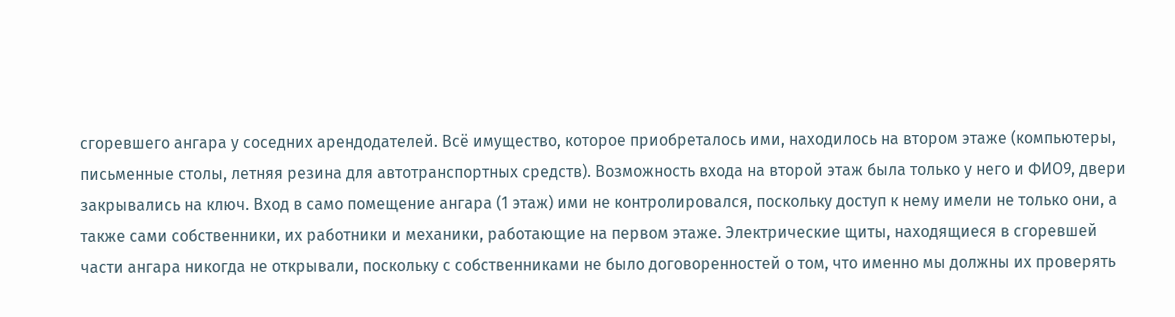сгоревшего ангара у соседних арендодателей. Всё имущество, которое приобреталось ими, находилось на втором этаже (компьютеры, письменные столы, летняя резина для автотранспортных средств). Возможность входа на второй этаж была только у него и ФИО9, двери закрывались на ключ. Вход в само помещение ангара (1 этаж) ими не контролировался, поскольку доступ к нему имели не только они, а также сами собственники, их работники и механики, работающие на первом этаже. Электрические щиты, находящиеся в сгоревшей части ангара никогда не открывали, поскольку с собственниками не было договоренностей о том, что именно мы должны их проверять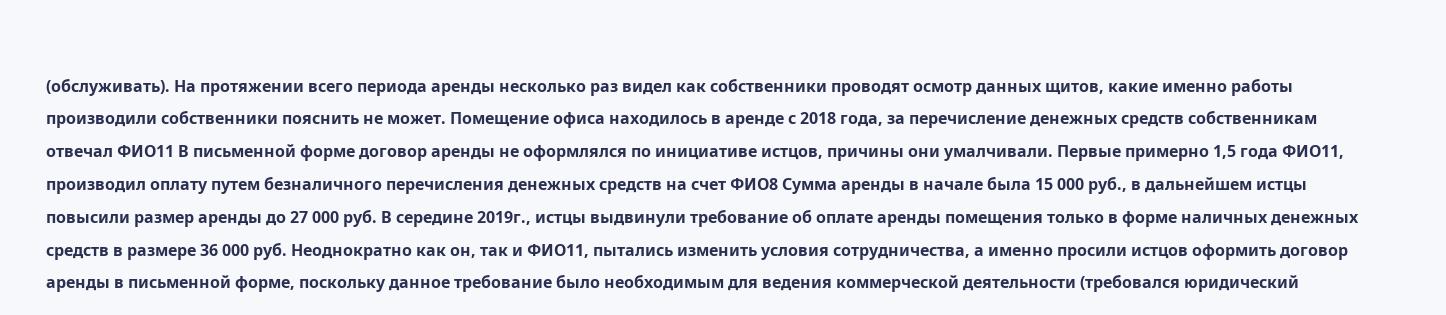(обслуживать). На протяжении всего периода аренды несколько раз видел как собственники проводят осмотр данных щитов, какие именно работы производили собственники пояснить не может. Помещение офиса находилось в аренде с 2018 года, за перечисление денежных средств собственникам отвечал ФИО11 В письменной форме договор аренды не оформлялся по инициативе истцов, причины они умалчивали. Первые примерно 1,5 года ФИО11, производил оплату путем безналичного перечисления денежных средств на счет ФИО8 Сумма аренды в начале была 15 000 руб., в дальнейшем истцы повысили размер аренды до 27 000 руб. В середине 2019г., истцы выдвинули требование об оплате аренды помещения только в форме наличных денежных средств в размере 36 000 руб. Неоднократно как он, так и ФИО11, пытались изменить условия сотрудничества, а именно просили истцов оформить договор аренды в письменной форме, поскольку данное требование было необходимым для ведения коммерческой деятельности (требовался юридический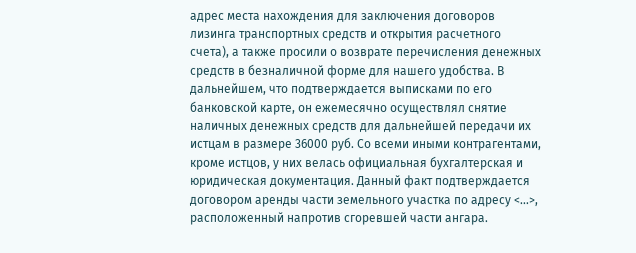адрес места нахождения для заключения договоров лизинга транспортных средств и открытия расчетного счета), а также просили о возврате перечисления денежных средств в безналичной форме для нашего удобства. В дальнейшем, что подтверждается выписками по его банковской карте, он ежемесячно осуществлял снятие наличных денежных средств для дальнейшей передачи их истцам в размере 36000 руб. Со всеми иными контрагентами, кроме истцов, у них велась официальная бухгалтерская и юридическая документация. Данный факт подтверждается договором аренды части земельного участка по адресу <...>, расположенный напротив сгоревшей части ангара.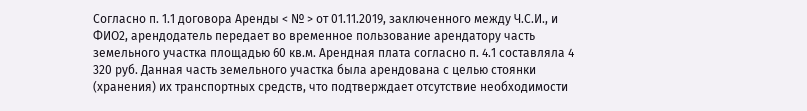Согласно п. 1.1 договора Аренды < № > от 01.11.2019, заключенного между Ч.С.И., и ФИО2, арендодатель передает во временное пользование арендатору часть земельного участка площадью 60 кв.м. Арендная плата согласно п. 4.1 составляла 4 320 руб. Данная часть земельного участка была арендована с целью стоянки (хранения) их транспортных средств, что подтверждает отсутствие необходимости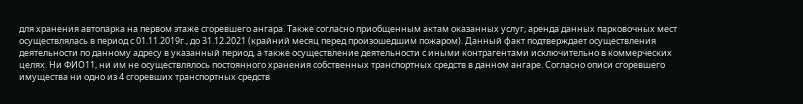для хранения автопарка на первом этаже сгоревшего ангара. Также согласно приобщенным актам оказанных услуг, аренда данных парковочных мест осуществлялась в период с 01.11.2019г., до 31.12.2021 (крайний месяц перед произошедшим пожаром). Данный факт подтверждает осуществления деятельности по данному адресу в указанный период, а также осуществление деятельности с иными контрагентами исключительно в коммерческих целях. Ни ФИО11, ни им не осуществлялось постоянного хранения собственных транспортных средств в данном ангаре. Согласно описи сгоревшего имущества ни одно из 4 сгоревших транспортных средств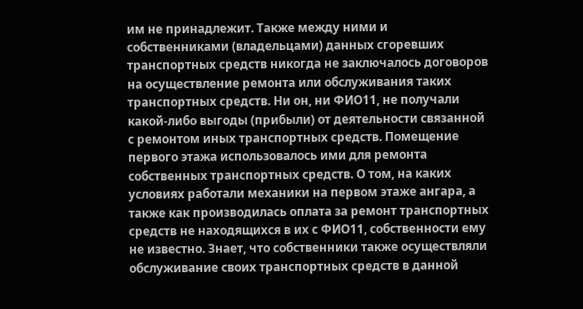им не принадлежит. Также между ними и собственниками (владельцами) данных сгоревших транспортных средств никогда не заключалось договоров на осуществление ремонта или обслуживания таких транспортных средств. Ни он, ни ФИО11, не получали какой-либо выгоды (прибыли) от деятельности связанной с ремонтом иных транспортных средств. Помещение первого этажа использовалось ими для ремонта собственных транспортных средств. О том, на каких условиях работали механики на первом этаже ангара, а также как производилась оплата за ремонт транспортных средств не находящихся в их с ФИО11, собственности ему не известно. Знает, что собственники также осуществляли обслуживание своих транспортных средств в данной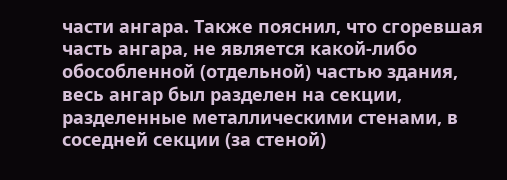части ангара. Также пояснил, что сгоревшая часть ангара, не является какой-либо обособленной (отдельной) частью здания, весь ангар был разделен на секции, разделенные металлическими стенами, в соседней секции (за стеной)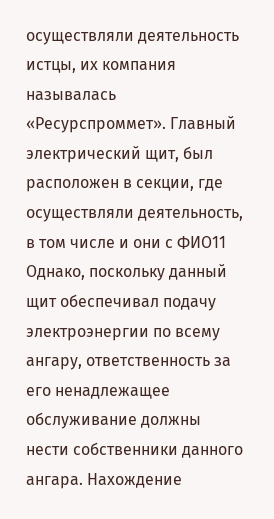осуществляли деятельность истцы, их компания называлась «Ресурспроммет». Главный электрический щит, был расположен в секции, где осуществляли деятельность, в том числе и они с ФИО11 Однако, поскольку данный щит обеспечивал подачу электроэнергии по всему ангару, ответственность за его ненадлежащее обслуживание должны нести собственники данного ангара. Нахождение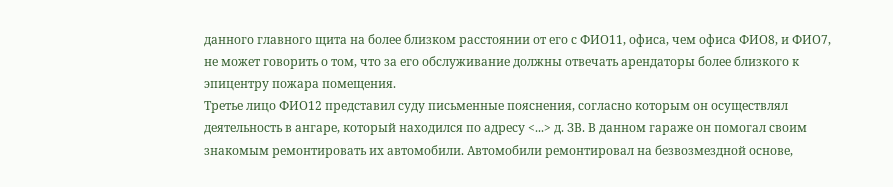данного главного щита на более близком расстоянии от его с ФИО11, офиса, чем офиса ФИО8, и ФИО7, не может говорить о том, что за его обслуживание должны отвечать арендаторы более близкого к эпицентру пожара помещения.
Третье лицо ФИО12 представил суду письменные пояснения, согласно которым он осуществлял деятельность в ангаре, который находился по адресу <...> д. ЗВ. В данном гараже он помогал своим знакомым ремонтировать их автомобили. Автомобили ремонтировал на безвозмездной основе,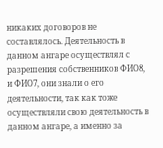никаких договоров не составлялось. Деятельность в данном ангаре осуществлял с разрешения собственников ФИО8, и ФИО7, они знали о его деятельности, так как тоже осуществляли свою деятельность в данном ангаре, а именно за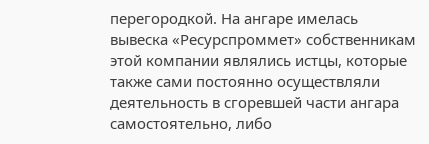перегородкой. На ангаре имелась вывеска «Ресурспроммет» собственникам этой компании являлись истцы, которые также сами постоянно осуществляли деятельность в сгоревшей части ангара самостоятельно, либо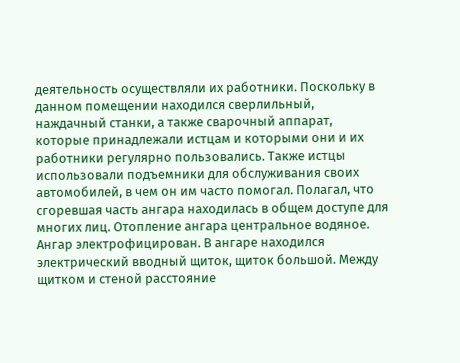деятельность осуществляли их работники. Поскольку в данном помещении находился сверлильный, наждачный станки, а также сварочный аппарат, которые принадлежали истцам и которыми они и их работники регулярно пользовались. Также истцы использовали подъемники для обслуживания своих автомобилей, в чем он им часто помогал. Полагал, что сгоревшая часть ангара находилась в общем доступе для многих лиц. Отопление ангара центральное водяное. Ангар электрофицирован. В ангаре находился электрический вводный щиток, щиток большой. Между щитком и стеной расстояние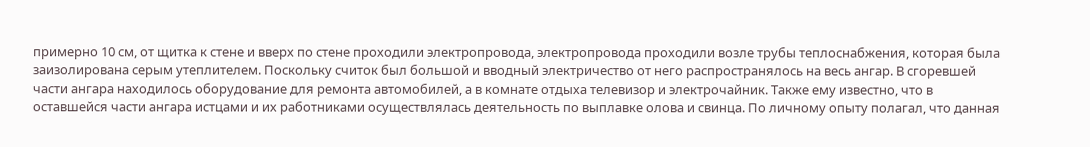примерно 10 см, от щитка к стене и вверх по стене проходили электропровода, электропровода проходили возле трубы теплоснабжения, которая была заизолирована серым утеплителем. Поскольку считок был большой и вводный электричество от него распространялось на весь ангар. В сгоревшей части ангара находилось оборудование для ремонта автомобилей, а в комнате отдыха телевизор и электрочайник. Также ему известно, что в оставшейся части ангара истцами и их работниками осуществлялась деятельность по выплавке олова и свинца. По личному опыту полагал, что данная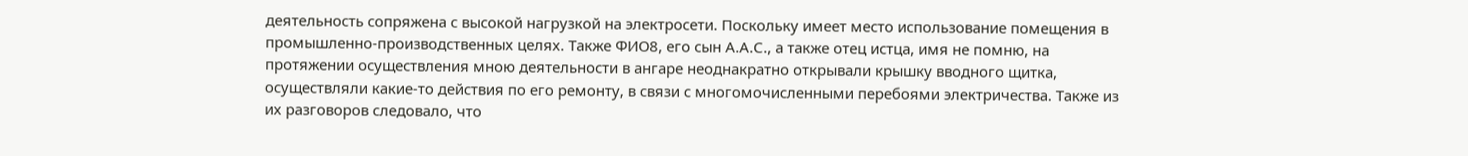деятельность сопряжена с высокой нагрузкой на электросети. Поскольку имеет место использование помещения в промышленно-производственных целях. Также ФИО8, его сын А.А.С., а также отец истца, имя не помню, на протяжении осуществления мною деятельности в ангаре неоднакратно открывали крышку вводного щитка, осуществляли какие-то действия по его ремонту, в связи с многомочисленными перебоями электричества. Также из их разговоров следовало, что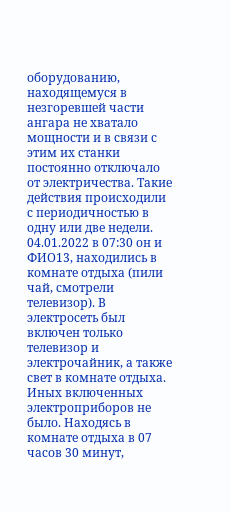оборудованию, находящемуся в незгоревшей части ангара не хватало мощности и в связи с этим их станки постоянно отключало от электричества. Такие действия происходили с периодичностью в одну или две недели.
04.01.2022 в 07:30 он и ФИО13, находились в комнате отдыха (пили чай, смотрели телевизор). В электросеть был включен только телевизор и электрочайник, а также свет в комнате отдыха. Иных включенных электроприборов не было. Находясь в комнате отдыха в 07 часов 30 минут,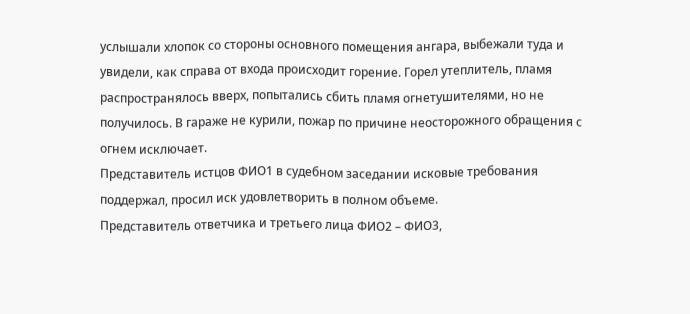услышали хлопок со стороны основного помещения ангара, выбежали туда и увидели, как справа от входа происходит горение. Горел утеплитель, пламя распространялось вверх, попытались сбить пламя огнетушителями, но не получилось. В гараже не курили, пожар по причине неосторожного обращения с огнем исключает.
Представитель истцов ФИО1 в судебном заседании исковые требования поддержал, просил иск удовлетворить в полном объеме.
Представитель ответчика и третьего лица ФИО2 – ФИО3,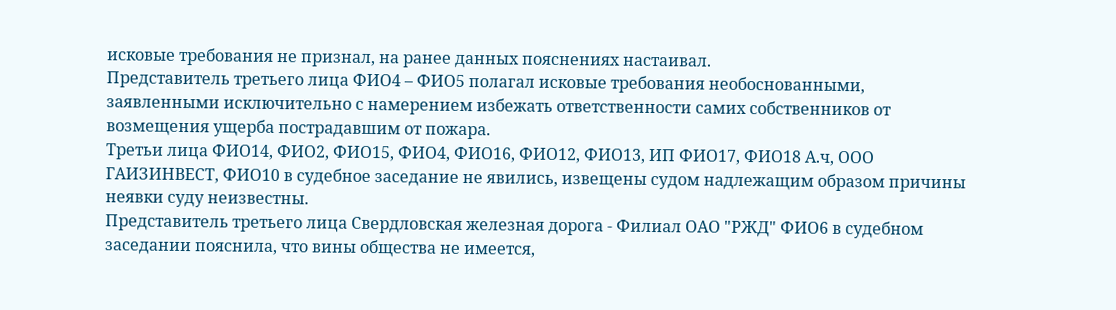исковые требования не признал, на ранее данных пояснениях настаивал.
Представитель третьего лица ФИО4 – ФИО5 полагал исковые требования необоснованными, заявленными исключительно с намерением избежать ответственности самих собственников от возмещения ущерба пострадавшим от пожара.
Третьи лица ФИО14, ФИО2, ФИО15, ФИО4, ФИО16, ФИО12, ФИО13, ИП ФИО17, ФИО18 А.ч, ООО ГАИЗИНВЕСТ, ФИО10 в судебное заседание не явились, извещены судом надлежащим образом причины неявки суду неизвестны.
Представитель третьего лица Свердловская железная дорога - Филиал ОАО "РЖД" ФИО6 в судебном заседании пояснила, что вины общества не имеется,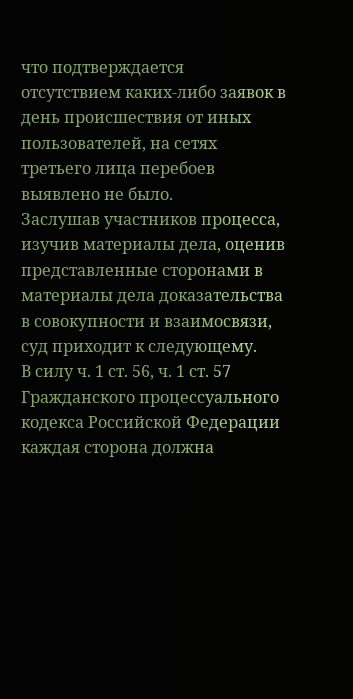что подтверждается отсутствием каких-либо заявок в день происшествия от иных пользователей, на сетях третьего лица перебоев выявлено не было.
Заслушав участников процесса, изучив материалы дела, оценив представленные сторонами в материалы дела доказательства в совокупности и взаимосвязи, суд приходит к следующему.
В силу ч. 1 ст. 56, ч. 1 ст. 57 Гражданского процессуального кодекса Российской Федерации каждая сторона должна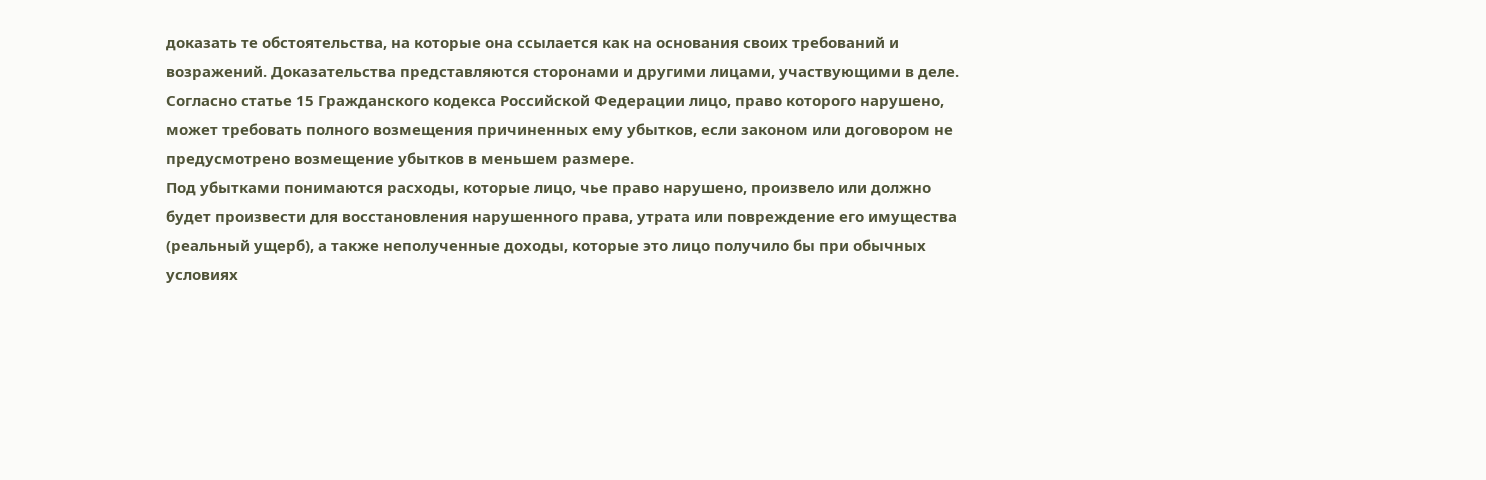доказать те обстоятельства, на которые она ссылается как на основания своих требований и возражений. Доказательства представляются сторонами и другими лицами, участвующими в деле.
Согласно статье 15 Гражданского кодекса Российской Федерации лицо, право которого нарушено, может требовать полного возмещения причиненных ему убытков, если законом или договором не предусмотрено возмещение убытков в меньшем размере.
Под убытками понимаются расходы, которые лицо, чье право нарушено, произвело или должно будет произвести для восстановления нарушенного права, утрата или повреждение его имущества (реальный ущерб), а также неполученные доходы, которые это лицо получило бы при обычных условиях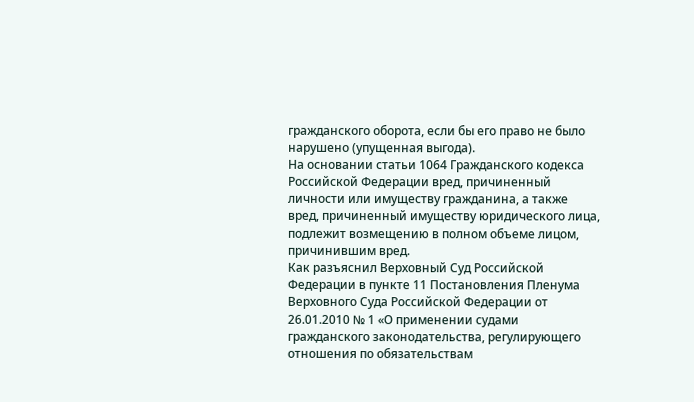гражданского оборота, если бы его право не было нарушено (упущенная выгода).
На основании статьи 1064 Гражданского кодекса Российской Федерации вред, причиненный личности или имуществу гражданина, а также вред, причиненный имуществу юридического лица, подлежит возмещению в полном объеме лицом, причинившим вред.
Как разъяснил Верховный Суд Российской Федерации в пункте 11 Постановления Пленума Верховного Суда Российской Федерации от 26.01.2010 № 1 «О применении судами гражданского законодательства, регулирующего отношения по обязательствам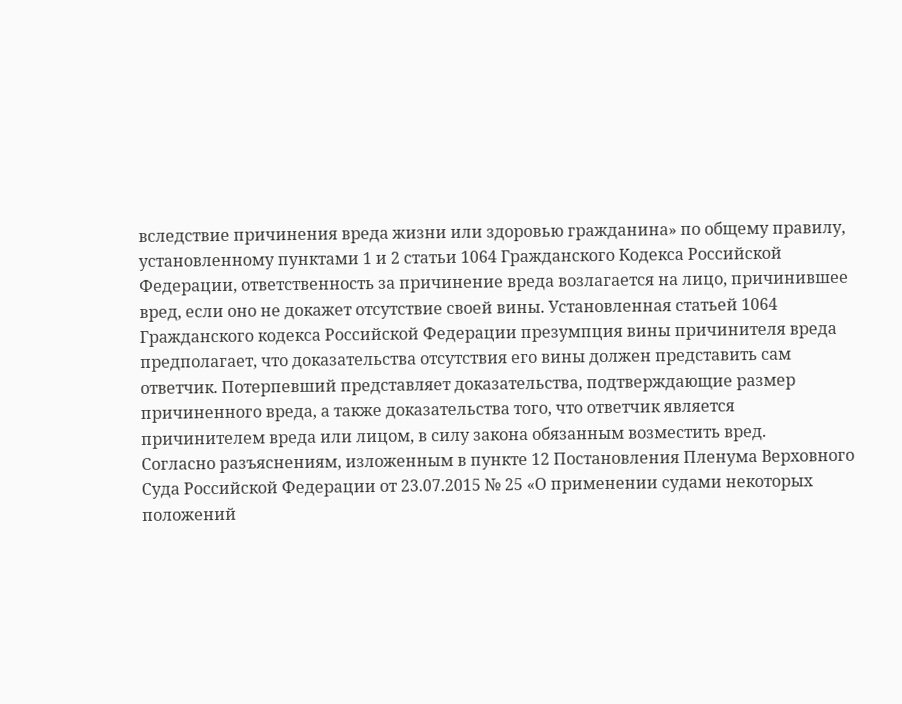вследствие причинения вреда жизни или здоровью гражданина» по общему правилу, установленному пунктами 1 и 2 статьи 1064 Гражданского Кодекса Российской Федерации, ответственность за причинение вреда возлагается на лицо, причинившее вред, если оно не докажет отсутствие своей вины. Установленная статьей 1064 Гражданского кодекса Российской Федерации презумпция вины причинителя вреда предполагает, что доказательства отсутствия его вины должен представить сам ответчик. Потерпевший представляет доказательства, подтверждающие размер причиненного вреда, а также доказательства того, что ответчик является причинителем вреда или лицом, в силу закона обязанным возместить вред.
Согласно разъяснениям, изложенным в пункте 12 Постановления Пленума Верховного Суда Российской Федерации от 23.07.2015 № 25 «О применении судами некоторых положений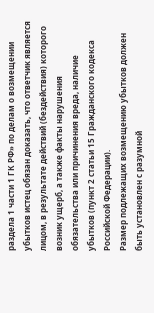раздела 1 части 1 ГК РФ» по делам о возмещении убытков истец обязан доказать, что ответчик является лицом, в результате действий (бездействия) которого возник ущерб, а также факты нарушения обязательства или причинения вреда, наличие убытков (пункт 2 статьи 15 Гражданского кодекса Российской Федерации).
Размер подлежащих возмещению убытков должен быть установлен с разумной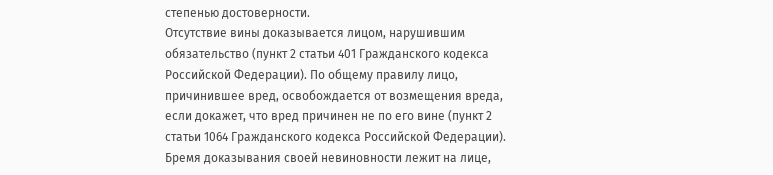степенью достоверности.
Отсутствие вины доказывается лицом, нарушившим обязательство (пункт 2 статьи 401 Гражданского кодекса Российской Федерации). По общему правилу лицо, причинившее вред, освобождается от возмещения вреда, если докажет, что вред причинен не по его вине (пункт 2 статьи 1064 Гражданского кодекса Российской Федерации). Бремя доказывания своей невиновности лежит на лице,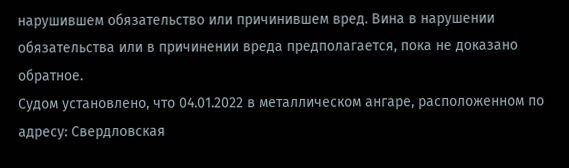нарушившем обязательство или причинившем вред. Вина в нарушении обязательства или в причинении вреда предполагается, пока не доказано обратное.
Судом установлено, что 04.01.2022 в металлическом ангаре, расположенном по адресу: Свердловская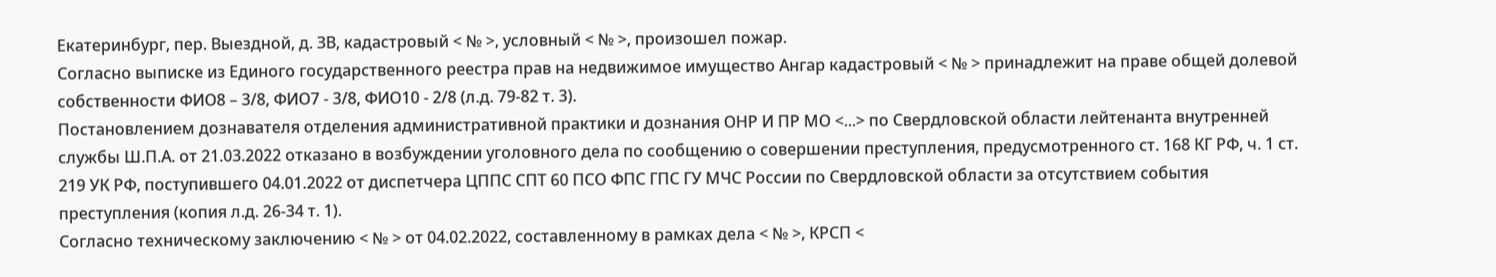Екатеринбург, пер. Выездной, д. ЗВ, кадастровый < № >, условный < № >, произошел пожар.
Согласно выписке из Единого государственного реестра прав на недвижимое имущество Ангар кадастровый < № > принадлежит на праве общей долевой собственности ФИО8 – 3/8, ФИО7 - 3/8, ФИО10 - 2/8 (л.д. 79-82 т. 3).
Постановлением дознавателя отделения административной практики и дознания ОНР И ПР МО <...> по Свердловской области лейтенанта внутренней службы Ш.П.А. от 21.03.2022 отказано в возбуждении уголовного дела по сообщению о совершении преступления, предусмотренного ст. 168 КГ РФ, ч. 1 ст. 219 УК РФ, поступившего 04.01.2022 от диспетчера ЦППС СПТ 60 ПСО ФПС ГПС ГУ МЧС России по Свердловской области за отсутствием события преступления (копия л.д. 26-34 т. 1).
Согласно техническому заключению < № > от 04.02.2022, составленному в рамках дела < № >, КРСП <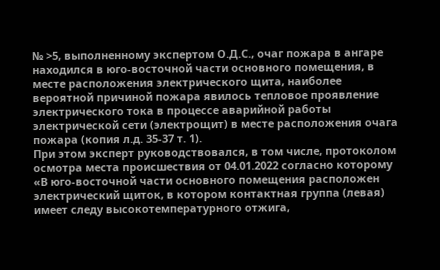№ >5, выполненному экспертом О.Д.С., очаг пожара в ангаре находился в юго-восточной части основного помещения, в месте расположения электрического щита, наиболее вероятной причиной пожара явилось тепловое проявление электрического тока в процессе аварийной работы электрической сети (электрощит) в месте расположения очага пожара (копия л.д. 35-37 т. 1).
При этом эксперт руководствовался, в том числе, протоколом осмотра места происшествия от 04.01.2022 согласно которому «В юго-восточной части основного помещения расположен электрический щиток, в котором контактная группа (левая) имеет следу высокотемпературного отжига,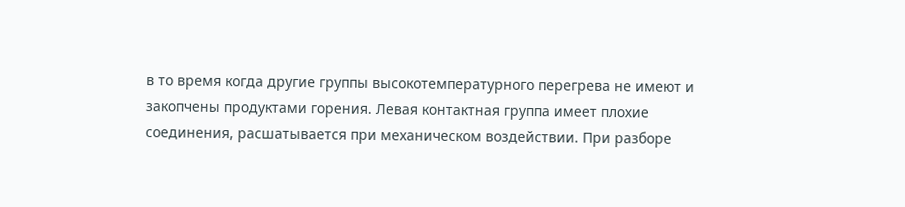в то время когда другие группы высокотемпературного перегрева не имеют и закопчены продуктами горения. Левая контактная группа имеет плохие соединения, расшатывается при механическом воздействии. При разборе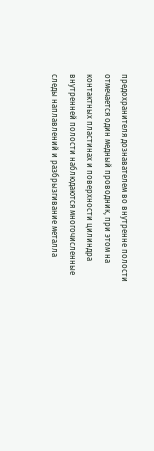предохранителя дознавателем во внутренне полости отмечается один медный проводник, при этом на контактных пластинах и поверхности цилиндра внутренней полости наблюдаются многочисленные следы наплавлений и разбрызгивание металла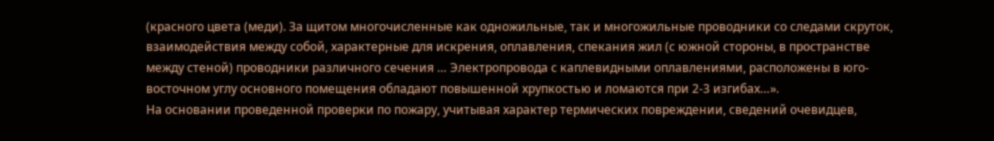(красного цвета (меди). За щитом многочисленные как одножильные, так и многожильные проводники со следами скруток, взаимодействия между собой, характерные для искрения, оплавления, спекания жил (с южной стороны, в пространстве между стеной) проводники различного сечения … Электропровода с каплевидными оплавлениями, расположены в юго-восточном углу основного помещения обладают повышенной хрупкостью и ломаются при 2-3 изгибах…».
На основании проведенной проверки по пожару, учитывая характер термических повреждении, сведений очевидцев,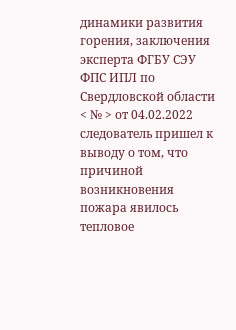динамики развития горения, заключения эксперта ФГБУ СЭУ ФПС ИПЛ по Свердловской области < № > от 04.02.2022 следователь пришел к выводу о том, что причиной возникновения пожара явилось тепловое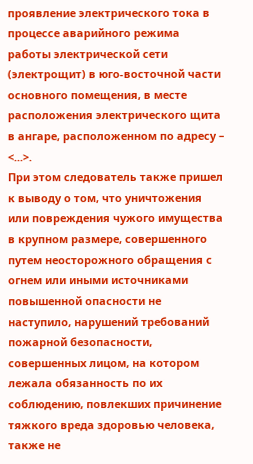проявление электрического тока в процессе аварийного режима работы электрической сети (электрощит) в юго-восточной части основного помещения, в месте расположения электрического щита в ангаре, расположенном по адресу – <...>.
При этом следователь также пришел к выводу о том, что уничтожения или повреждения чужого имущества в крупном размере, совершенного путем неосторожного обращения с огнем или иными источниками повышенной опасности не наступило, нарушений требований пожарной безопасности, совершенных лицом, на котором лежала обязанность по их соблюдению, повлекших причинение тяжкого вреда здоровью человека, также не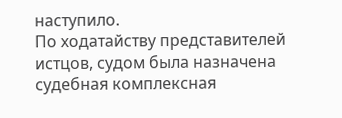наступило.
По ходатайству представителей истцов, судом была назначена судебная комплексная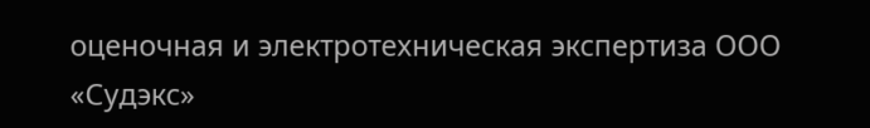оценочная и электротехническая экспертиза ООО «Судэкс»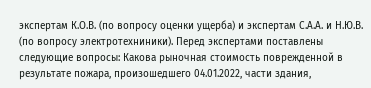экспертам К.О.В. (по вопросу оценки ущерба) и экспертам С.А.А. и Н.Ю.В. (по вопросу электротехниники). Перед экспертами поставлены следующие вопросы: Какова рыночная стоимость поврежденной в результате пожара, произошедшего 04.01.2022, части здания,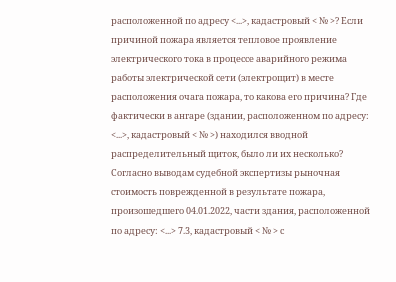расположенной по адресу <...>, кадастровый < № >? Если причиной пожара является тепловое проявление электрического тока в процессе аварийного режима работы электрической сети (электрощит) в месте расположения очага пожара, то какова его причина? Где фактически в ангаре (здании, расположенном по адресу: <...>, кадастровый < № >) находился вводной распределительный щиток, было ли их несколько?
Согласно выводам судебной экспертизы рыночная стоимость поврежденной в результате пожара, произошедшего 04.01.2022, части здания, расположенной по адресу: <...> 7.3, кадастровый < № > с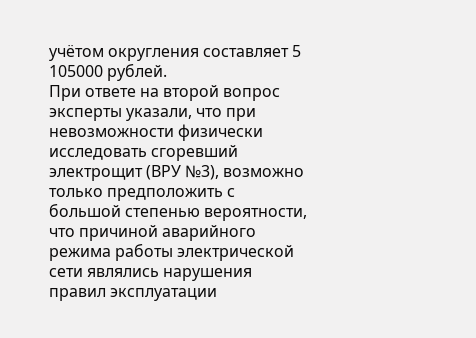учётом округления составляет 5 105000 рублей.
При ответе на второй вопрос эксперты указали, что при невозможности физически исследовать сгоревший электрощит (ВРУ №3), возможно только предположить с большой степенью вероятности, что причиной аварийного режима работы электрической сети являлись нарушения правил эксплуатации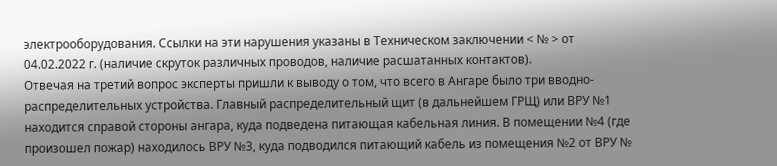электрооборудования. Ссылки на эти нарушения указаны в Техническом заключении < № > от 04.02.2022 г. (наличие скруток различных проводов, наличие расшатанных контактов).
Отвечая на третий вопрос эксперты пришли к выводу о том, что всего в Ангаре было три вводно-распределительных устройства. Главный распределительный щит (в дальнейшем ГРЩ) или ВРУ №1 находится справой стороны ангара, куда подведена питающая кабельная линия. В помещении №4 (где произошел пожар) находилось ВРУ №3, куда подводился питающий кабель из помещения №2 от ВРУ №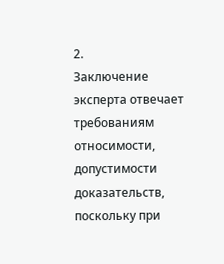2.
Заключение эксперта отвечает требованиям относимости, допустимости доказательств, поскольку при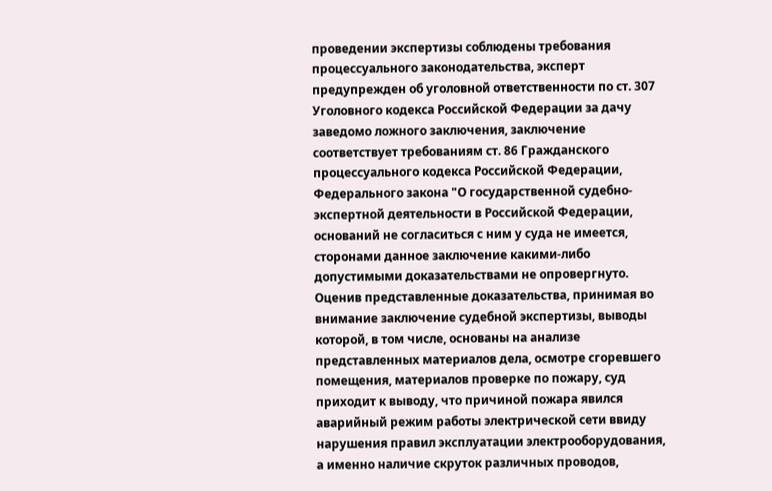проведении экспертизы соблюдены требования процессуального законодательства, эксперт предупрежден об уголовной ответственности по ст. 307 Уголовного кодекса Российской Федерации за дачу заведомо ложного заключения, заключение соответствует требованиям ст. 86 Гражданского процессуального кодекса Российской Федерации, Федерального закона "О государственной судебно-экспертной деятельности в Российской Федерации, оснований не согласиться с ним у суда не имеется, сторонами данное заключение какими-либо допустимыми доказательствами не опровергнуто.
Оценив представленные доказательства, принимая во внимание заключение судебной экспертизы, выводы которой, в том числе, основаны на анализе представленных материалов дела, осмотре сгоревшего помещения, материалов проверке по пожару, суд приходит к выводу, что причиной пожара явился аварийный режим работы электрической сети ввиду нарушения правил эксплуатации электрооборудования, а именно наличие скруток различных проводов,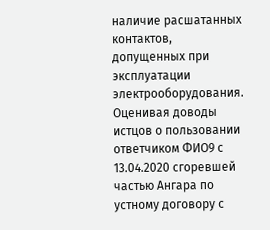наличие расшатанных контактов, допущенных при эксплуатации электрооборудования.
Оценивая доводы истцов о пользовании ответчиком ФИО9 с 13.04.2020 сгоревшей частью Ангара по устному договору с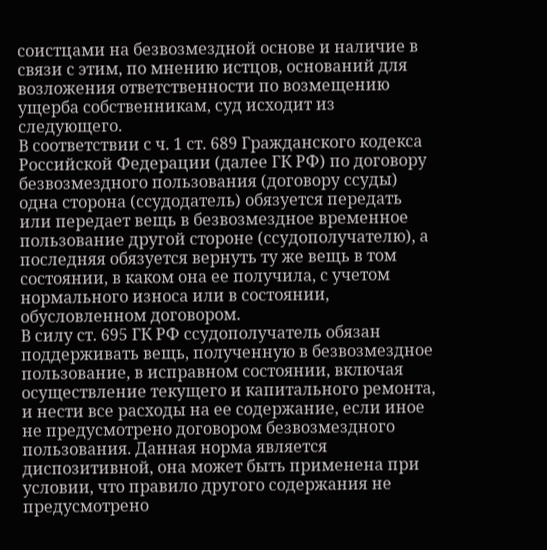соистцами на безвозмездной основе и наличие в связи с этим, по мнению истцов, оснований для возложения ответственности по возмещению ущерба собственникам, суд исходит из следующего.
В соответствии с ч. 1 ст. 689 Гражданского кодекса Российской Федерации (далее ГК РФ) по договору безвозмездного пользования (договору ссуды) одна сторона (ссудодатель) обязуется передать или передает вещь в безвозмездное временное пользование другой стороне (ссудополучателю), а последняя обязуется вернуть ту же вещь в том состоянии, в каком она ее получила, с учетом нормального износа или в состоянии, обусловленном договором.
В силу ст. 695 ГК РФ ссудополучатель обязан поддерживать вещь, полученную в безвозмездное пользование, в исправном состоянии, включая осуществление текущего и капитального ремонта, и нести все расходы на ее содержание, если иное не предусмотрено договором безвозмездного пользования. Данная норма является диспозитивной, она может быть применена при условии, что правило другого содержания не предусмотрено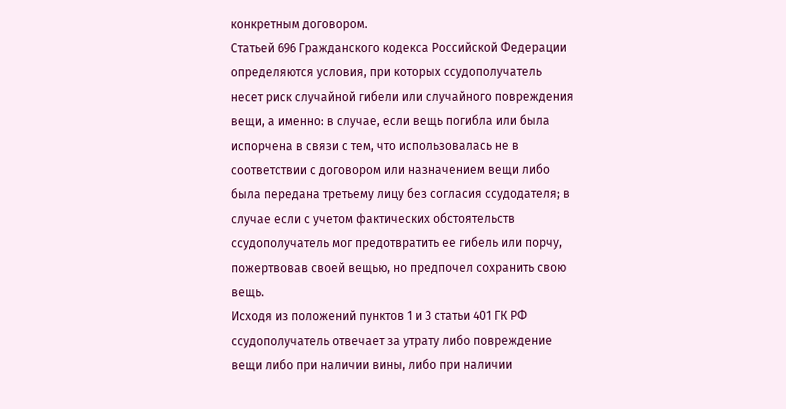конкретным договором.
Статьей 696 Гражданского кодекса Российской Федерации определяются условия, при которых ссудополучатель несет риск случайной гибели или случайного повреждения вещи, а именно: в случае, если вещь погибла или была испорчена в связи с тем, что использовалась не в соответствии с договором или назначением вещи либо была передана третьему лицу без согласия ссудодателя; в случае если с учетом фактических обстоятельств ссудополучатель мог предотвратить ее гибель или порчу, пожертвовав своей вещью, но предпочел сохранить свою вещь.
Исходя из положений пунктов 1 и 3 статьи 401 ГК РФ ссудополучатель отвечает за утрату либо повреждение вещи либо при наличии вины, либо при наличии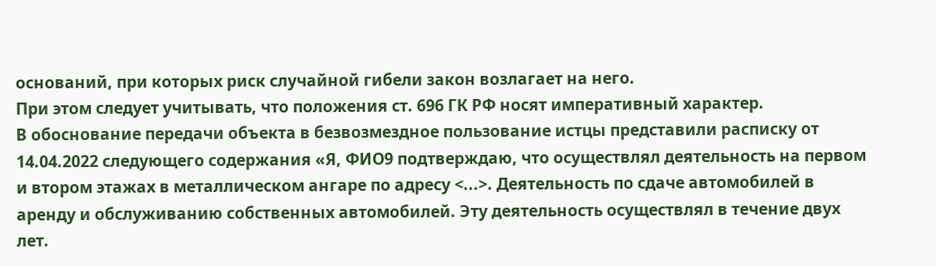оснований, при которых риск случайной гибели закон возлагает на него.
При этом следует учитывать, что положения ст. 696 ГК РФ носят императивный характер.
В обоснование передачи объекта в безвозмездное пользование истцы представили расписку от 14.04.2022 следующего содержания «Я, ФИО9 подтверждаю, что осуществлял деятельность на первом и втором этажах в металлическом ангаре по адресу <...>. Деятельность по сдаче автомобилей в аренду и обслуживанию собственных автомобилей. Эту деятельность осуществлял в течение двух лет.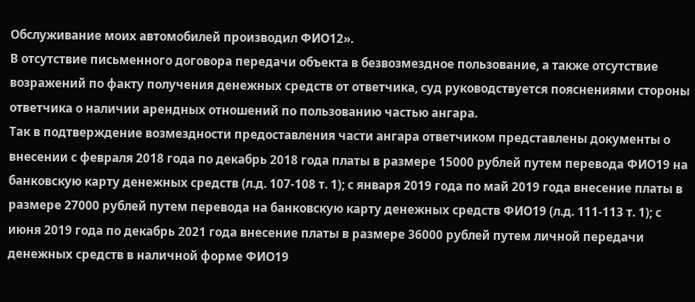Обслуживание моих автомобилей производил ФИО12».
В отсутствие письменного договора передачи объекта в безвозмездное пользование, а также отсутствие возражений по факту получения денежных средств от ответчика, суд руководствуется пояснениями стороны ответчика о наличии арендных отношений по пользованию частью ангара.
Так в подтверждение возмездности предоставления части ангара ответчиком представлены документы о внесении с февраля 2018 года по декабрь 2018 года платы в размере 15000 рублей путем перевода ФИО19 на банковскую карту денежных средств (л.д. 107-108 т. 1); с января 2019 года по май 2019 года внесение платы в размере 27000 рублей путем перевода на банковскую карту денежных средств ФИО19 (л.д. 111-113 т. 1); с июня 2019 года по декабрь 2021 года внесение платы в размере 36000 рублей путем личной передачи денежных средств в наличной форме ФИО19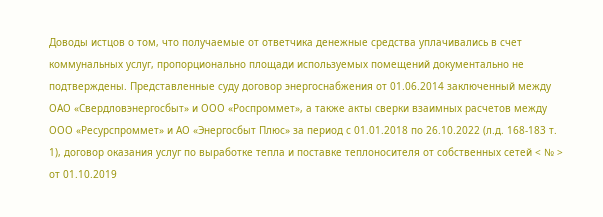Доводы истцов о том, что получаемые от ответчика денежные средства уплачивались в счет коммунальных услуг, пропорционально площади используемых помещений документально не подтверждены. Представленные суду договор энергоснабжения от 01.06.2014 заключенный между ОАО «Свердловэнергосбыт» и ООО «Роспроммет», а также акты сверки взаимных расчетов между ООО «Ресурспроммет» и АО «Энергосбыт Плюс» за период с 01.01.2018 по 26.10.2022 (л.д. 168-183 т. 1), договор оказания услуг по выработке тепла и поставке теплоносителя от собственных сетей < № > от 01.10.2019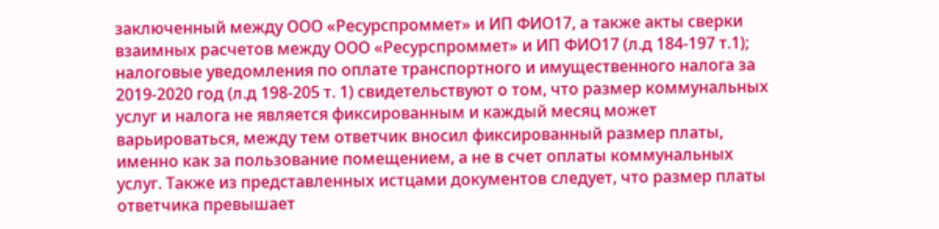заключенный между ООО «Ресурспроммет» и ИП ФИО17, а также акты сверки взаимных расчетов между ООО «Ресурспроммет» и ИП ФИО17 (л.д 184-197 т.1); налоговые уведомления по оплате транспортного и имущественного налога за 2019-2020 год (л.д 198-205 т. 1) свидетельствуют о том, что размер коммунальных услуг и налога не является фиксированным и каждый месяц может варьироваться, между тем ответчик вносил фиксированный размер платы, именно как за пользование помещением, а не в счет оплаты коммунальных услуг. Также из представленных истцами документов следует, что размер платы ответчика превышает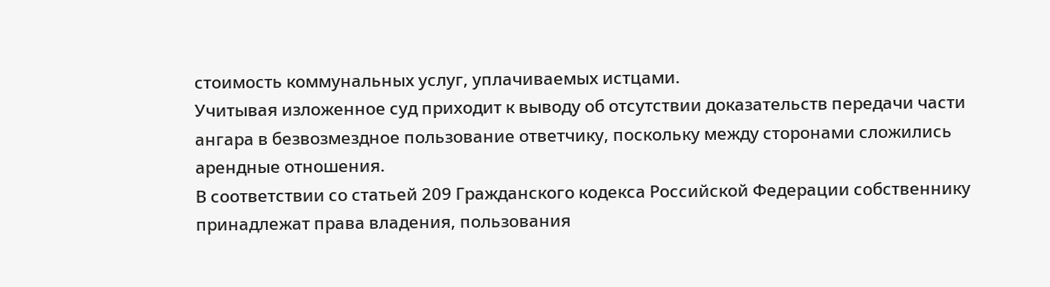стоимость коммунальных услуг, уплачиваемых истцами.
Учитывая изложенное суд приходит к выводу об отсутствии доказательств передачи части ангара в безвозмездное пользование ответчику, поскольку между сторонами сложились арендные отношения.
В соответствии со статьей 209 Гражданского кодекса Российской Федерации собственнику принадлежат права владения, пользования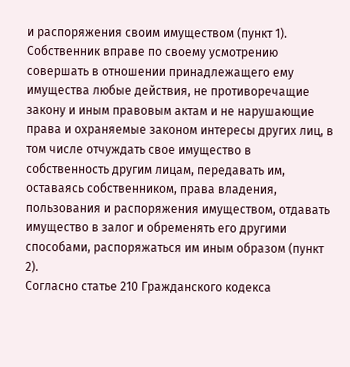и распоряжения своим имуществом (пункт 1). Собственник вправе по своему усмотрению совершать в отношении принадлежащего ему имущества любые действия, не противоречащие закону и иным правовым актам и не нарушающие права и охраняемые законом интересы других лиц, в том числе отчуждать свое имущество в собственность другим лицам, передавать им, оставаясь собственником, права владения, пользования и распоряжения имуществом, отдавать имущество в залог и обременять его другими способами, распоряжаться им иным образом (пункт 2).
Согласно статье 210 Гражданского кодекса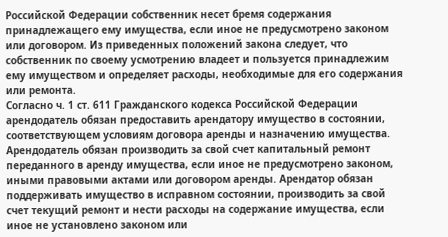Российской Федерации собственник несет бремя содержания принадлежащего ему имущества, если иное не предусмотрено законом или договором. Из приведенных положений закона следует, что собственник по своему усмотрению владеет и пользуется принадлежим ему имуществом и определяет расходы, необходимые для его содержания или ремонта.
Согласно ч. 1 ст. 611 Гражданского кодекса Российской Федерации арендодатель обязан предоставить арендатору имущество в состоянии, соответствующем условиям договора аренды и назначению имущества. Арендодатель обязан производить за свой счет капитальный ремонт переданного в аренду имущества, если иное не предусмотрено законом, иными правовыми актами или договором аренды. Арендатор обязан поддерживать имущество в исправном состоянии, производить за свой счет текущий ремонт и нести расходы на содержание имущества, если иное не установлено законом или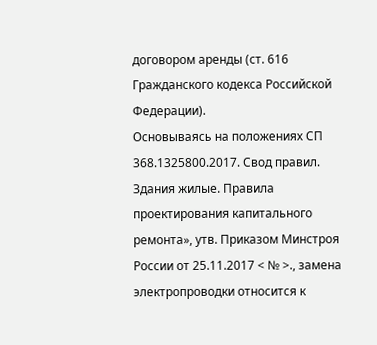договором аренды (ст. 616 Гражданского кодекса Российской Федерации).
Основываясь на положениях СП 368.1325800.2017. Свод правил. Здания жилые. Правила проектирования капитального ремонта», утв. Приказом Минстроя России от 25.11.2017 < № >., замена электропроводки относится к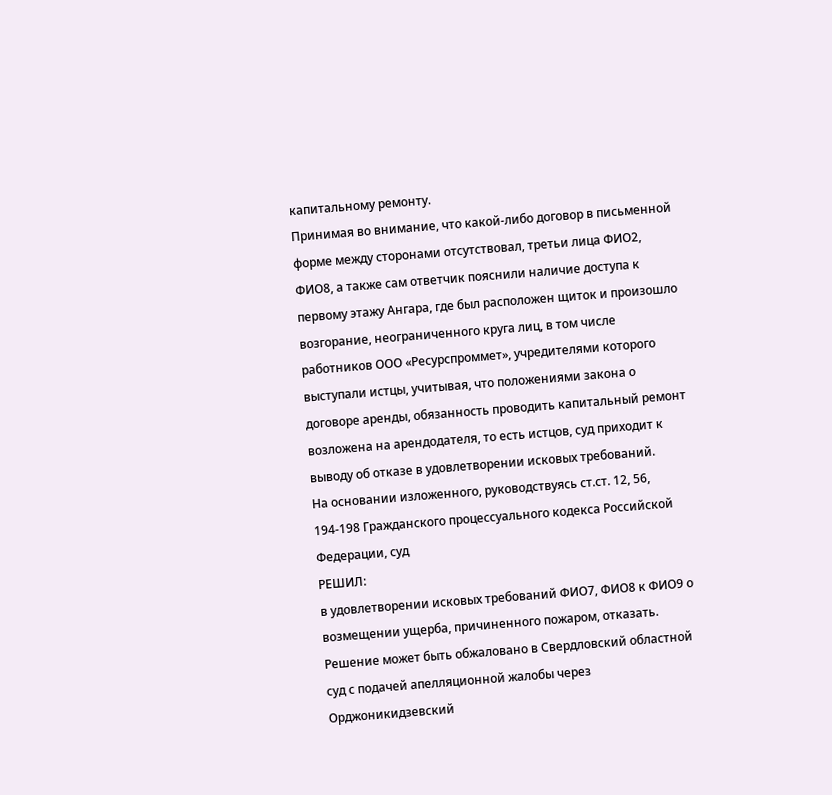капитальному ремонту.
Принимая во внимание, что какой-либо договор в письменной форме между сторонами отсутствовал, третьи лица ФИО2, ФИО8, а также сам ответчик пояснили наличие доступа к первому этажу Ангара, где был расположен щиток и произошло возгорание, неограниченного круга лиц, в том числе работников ООО «Ресурспроммет», учредителями которого выступали истцы, учитывая, что положениями закона о договоре аренды, обязанность проводить капитальный ремонт возложена на арендодателя, то есть истцов, суд приходит к выводу об отказе в удовлетворении исковых требований.
На основании изложенного, руководствуясь ст.ст. 12, 56, 194-198 Гражданского процессуального кодекса Российской Федерации, суд
РЕШИЛ:
в удовлетворении исковых требований ФИО7, ФИО8 к ФИО9 о возмещении ущерба, причиненного пожаром, отказать.
Решение может быть обжаловано в Свердловский областной суд с подачей апелляционной жалобы через Орджоникидзевский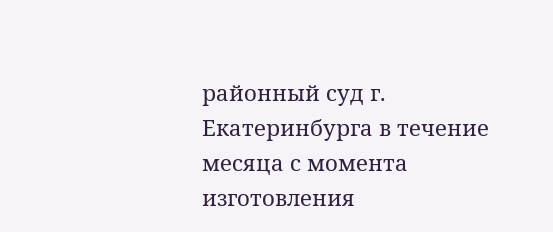районный суд г. Екатеринбурга в течение месяца с момента изготовления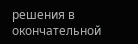решения в окончательной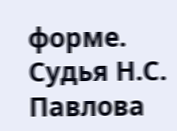форме.
Судья Н.С. Павлова